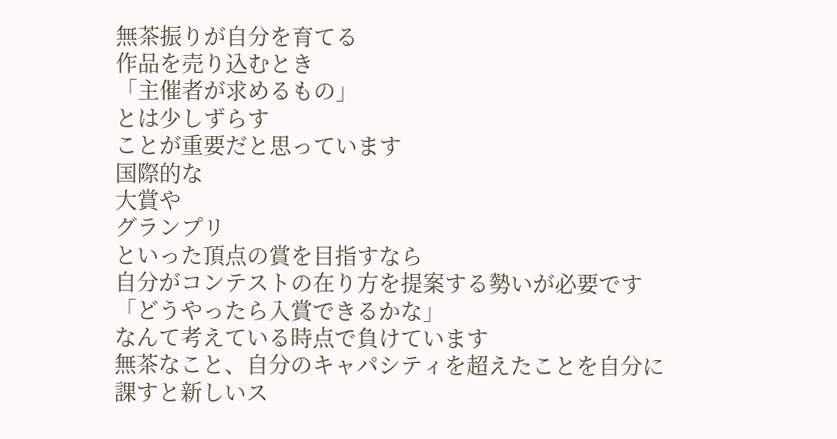無茶振りが自分を育てる
作品を売り込むとき
「主催者が求めるもの」
とは少しずらす
ことが重要だと思っています
国際的な
大賞や
グランプリ
といった頂点の賞を目指すなら
自分がコンテストの在り方を提案する勢いが必要です
「どうやったら入賞できるかな」
なんて考えている時点で負けています
無茶なこと、自分のキャパシティを超えたことを自分に課すと新しいス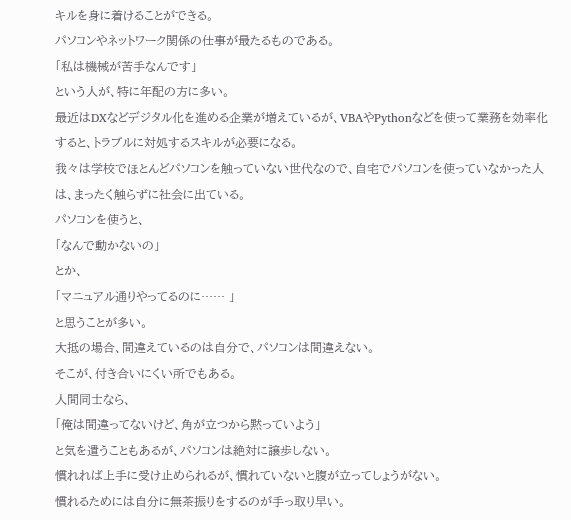キルを身に着けることができる。
パソコンやネットワーク関係の仕事が最たるものである。
「私は機械が苦手なんです」
という人が、特に年配の方に多い。
最近はDXなどデジタル化を進める企業が増えているが、VBAやPythonなどを使って業務を効率化すると、トラブルに対処するスキルが必要になる。
我々は学校でほとんどパソコンを触っていない世代なので、自宅でパソコンを使っていなかった人は、まったく触らずに社会に出ている。
パソコンを使うと、
「なんで動かないの」
とか、
「マニュアル通りやってるのに…… 」
と思うことが多い。
大抵の場合、間違えているのは自分で、パソコンは間違えない。
そこが、付き合いにくい所でもある。
人間同士なら、
「俺は間違ってないけど、角が立つから黙っていよう」
と気を遣うこともあるが、パソコンは絶対に譲歩しない。
慣れれば上手に受け止められるが、慣れていないと腹が立ってしょうがない。
慣れるためには自分に無茶振りをするのが手っ取り早い。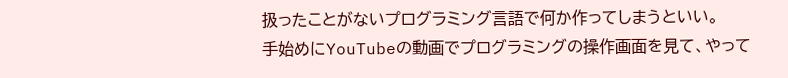扱ったことがないプログラミング言語で何か作ってしまうといい。
手始めにYouTubeの動画でプログラミングの操作画面を見て、やって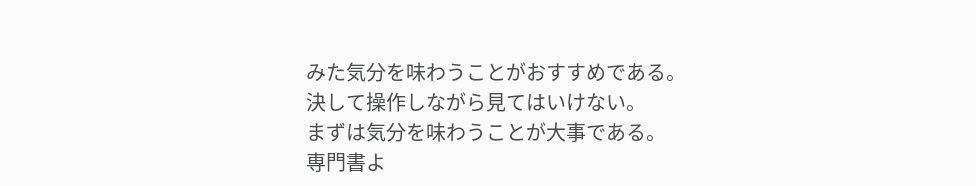みた気分を味わうことがおすすめである。
決して操作しながら見てはいけない。
まずは気分を味わうことが大事である。
専門書よ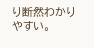り断然わかりやすい。